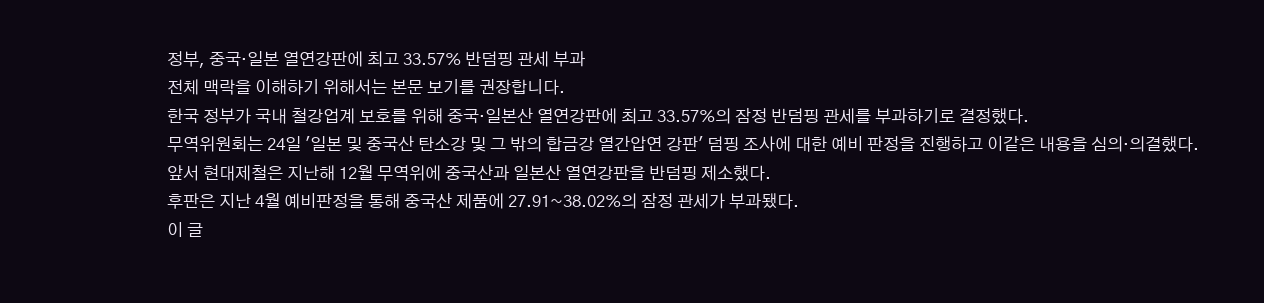정부, 중국·일본 열연강판에 최고 33.57% 반덤핑 관세 부과
전체 맥락을 이해하기 위해서는 본문 보기를 권장합니다.
한국 정부가 국내 철강업계 보호를 위해 중국·일본산 열연강판에 최고 33.57%의 잠정 반덤핑 관세를 부과하기로 결정했다.
무역위원회는 24일 '일본 및 중국산 탄소강 및 그 밖의 합금강 열간압연 강판' 덤핑 조사에 대한 예비 판정을 진행하고 이같은 내용을 심의·의결했다.
앞서 현대제철은 지난해 12월 무역위에 중국산과 일본산 열연강판을 반덤핑 제소했다.
후판은 지난 4월 예비판정을 통해 중국산 제품에 27.91~38.02%의 잠정 관세가 부과됐다.
이 글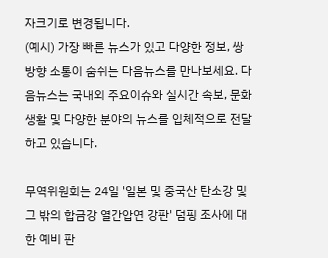자크기로 변경됩니다.
(예시) 가장 빠른 뉴스가 있고 다양한 정보, 쌍방향 소통이 숨쉬는 다음뉴스를 만나보세요. 다음뉴스는 국내외 주요이슈와 실시간 속보, 문화생활 및 다양한 분야의 뉴스를 입체적으로 전달하고 있습니다.

무역위원회는 24일 '일본 및 중국산 탄소강 및 그 밖의 합금강 열간압연 강판' 덤핑 조사에 대한 예비 판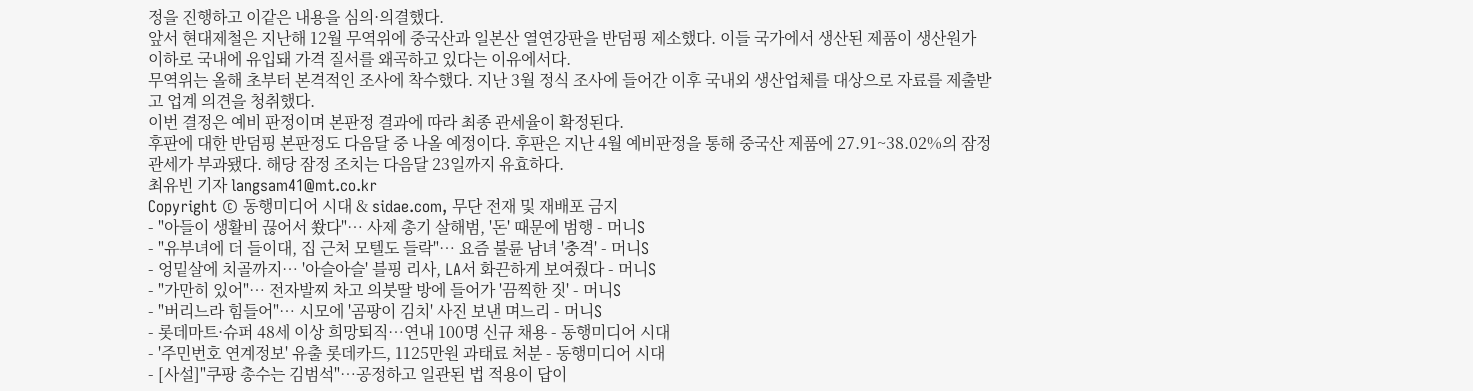정을 진행하고 이같은 내용을 심의·의결했다.
앞서 현대제철은 지난해 12월 무역위에 중국산과 일본산 열연강판을 반덤핑 제소했다. 이들 국가에서 생산된 제품이 생산원가 이하로 국내에 유입돼 가격 질서를 왜곡하고 있다는 이유에서다.
무역위는 올해 초부터 본격적인 조사에 착수했다. 지난 3월 정식 조사에 들어간 이후 국내외 생산업체를 대상으로 자료를 제출받고 업계 의견을 청취했다.
이번 결정은 예비 판정이며 본판정 결과에 따라 최종 관세율이 확정된다.
후판에 대한 반덤핑 본판정도 다음달 중 나올 예정이다. 후판은 지난 4월 예비판정을 통해 중국산 제품에 27.91~38.02%의 잠정 관세가 부과됐다. 해당 잠정 조치는 다음달 23일까지 유효하다.
최유빈 기자 langsam41@mt.co.kr
Copyright © 동행미디어 시대 & sidae.com, 무단 전재 및 재배포 금지
- "아들이 생활비 끊어서 쐈다"… 사제 총기 살해범, '돈' 때문에 범행 - 머니S
- "유부녀에 더 들이대, 집 근처 모텔도 들락"… 요즘 불륜 남녀 '충격' - 머니S
- 엉밑살에 치골까지… '아슬아슬' 블핑 리사, LA서 화끈하게 보여줬다 - 머니S
- "가만히 있어"… 전자발찌 차고 의붓딸 방에 들어가 '끔찍한 짓' - 머니S
- "버리느라 힘들어"… 시모에 '곰팡이 김치' 사진 보낸 며느리 - 머니S
- 롯데마트·슈퍼 48세 이상 희망퇴직…연내 100명 신규 채용 - 동행미디어 시대
- '주민번호 연계정보' 유출 롯데카드, 1125만원 과태료 처분 - 동행미디어 시대
- [사설]"쿠팡 총수는 김범석"…공정하고 일관된 법 적용이 답이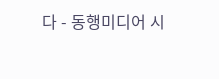다 - 동행미디어 시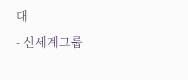대
- 신세계그룹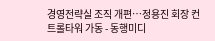경영전략실 조직 개편…정용진 회장 컨트롤타워 가동 - 동행미디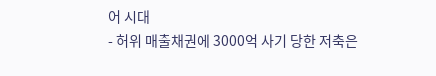어 시대
- 허위 매출채권에 3000억 사기 당한 저축은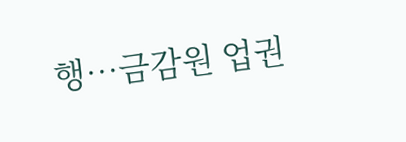행…금감원 업권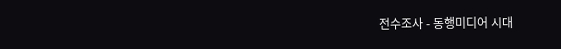전수조사 - 동행미디어 시대